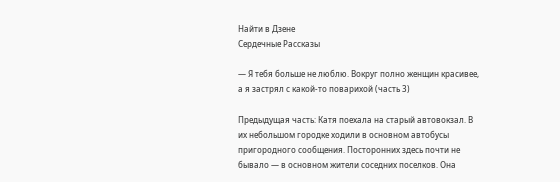Найти в Дзене
Сердечные Рассказы

— Я тебя больше не люблю. Вокруг полно женщин красивее, а я застрял с какой-то поварихой (часть 3)

Предыдущая часть: Катя поехала на старый автовокзал. В их небольшом городке ходили в основном автобусы пригородного сообщения. Посторонних здесь почти не бывало — в основном жители соседних поселков. Она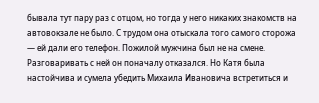бывала тут пару раз с отцом, но тогда у него никаких знакомств на автовокзале не было. С трудом она отыскала того самого сторожа — ей дали его телефон. Пожилой мужчина был не на смене. Разговаривать с ней он поначалу отказался. Но Катя была настойчива и сумела убедить Михаила Ивановича встретиться и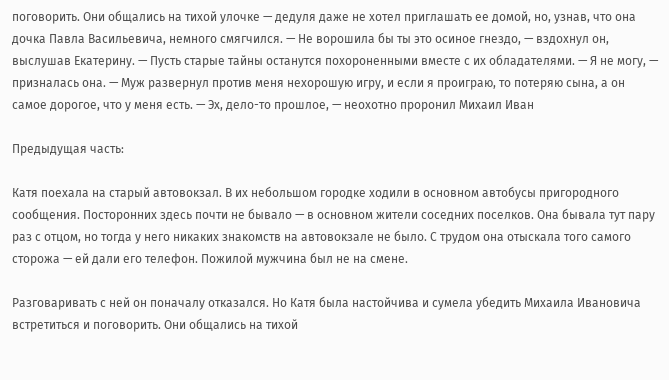поговорить. Они общались на тихой улочке — дедуля даже не хотел приглашать ее домой, но, узнав, что она дочка Павла Васильевича, немного смягчился. — Не ворошила бы ты это осиное гнездо, — вздохнул он, выслушав Екатерину. — Пусть старые тайны останутся похороненными вместе с их обладателями. — Я не могу, — призналась она. — Муж развернул против меня нехорошую игру, и если я проиграю, то потеряю сына, а он самое дорогое, что у меня есть. — Эх, дело-то прошлое, — неохотно проронил Михаил Иван

Предыдущая часть:

Катя поехала на старый автовокзал. В их небольшом городке ходили в основном автобусы пригородного сообщения. Посторонних здесь почти не бывало — в основном жители соседних поселков. Она бывала тут пару раз с отцом, но тогда у него никаких знакомств на автовокзале не было. С трудом она отыскала того самого сторожа — ей дали его телефон. Пожилой мужчина был не на смене.

Разговаривать с ней он поначалу отказался. Но Катя была настойчива и сумела убедить Михаила Ивановича встретиться и поговорить. Они общались на тихой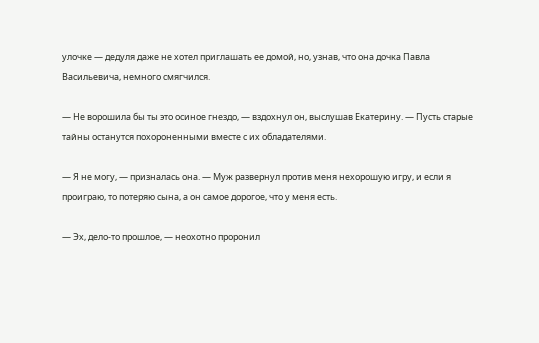улочке — дедуля даже не хотел приглашать ее домой, но, узнав, что она дочка Павла Васильевича, немного смягчился.

— Не ворошила бы ты это осиное гнездо, — вздохнул он, выслушав Екатерину. — Пусть старые тайны останутся похороненными вместе с их обладателями.

— Я не могу, — призналась она. — Муж развернул против меня нехорошую игру, и если я проиграю, то потеряю сына, а он самое дорогое, что у меня есть.

— Эх, дело-то прошлое, — неохотно проронил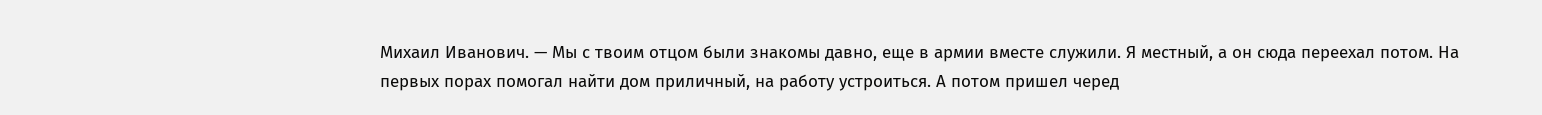Михаил Иванович. — Мы с твоим отцом были знакомы давно, еще в армии вместе служили. Я местный, а он сюда переехал потом. На первых порах помогал найти дом приличный, на работу устроиться. А потом пришел черед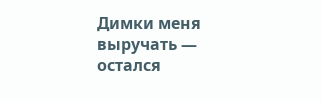Димки меня выручать — остался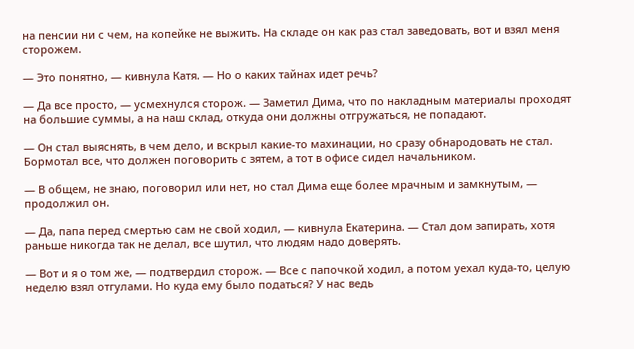на пенсии ни с чем, на копейке не выжить. На складе он как раз стал заведовать, вот и взял меня сторожем.

— Это понятно, — кивнула Катя. — Но о каких тайнах идет речь?

— Да все просто, — усмехнулся сторож. — Заметил Дима, что по накладным материалы проходят на большие суммы, а на наш склад, откуда они должны отгружаться, не попадают.

— Он стал выяснять, в чем дело, и вскрыл какие-то махинации, но сразу обнародовать не стал. Бормотал все, что должен поговорить с зятем, а тот в офисе сидел начальником.

— В общем, не знаю, поговорил или нет, но стал Дима еще более мрачным и замкнутым, — продолжил он.

— Да, папа перед смертью сам не свой ходил, — кивнула Екатерина. — Стал дом запирать, хотя раньше никогда так не делал, все шутил, что людям надо доверять.

— Вот и я о том же, — подтвердил сторож. — Все с папочкой ходил, а потом уехал куда-то, целую неделю взял отгулами. Но куда ему было податься? У нас ведь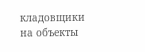кладовщики на объекты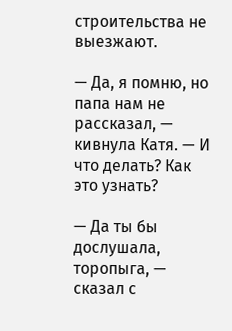строительства не выезжают.

— Да, я помню, но папа нам не рассказал, — кивнула Катя. — И что делать? Как это узнать?

— Да ты бы дослушала, торопыга, — сказал с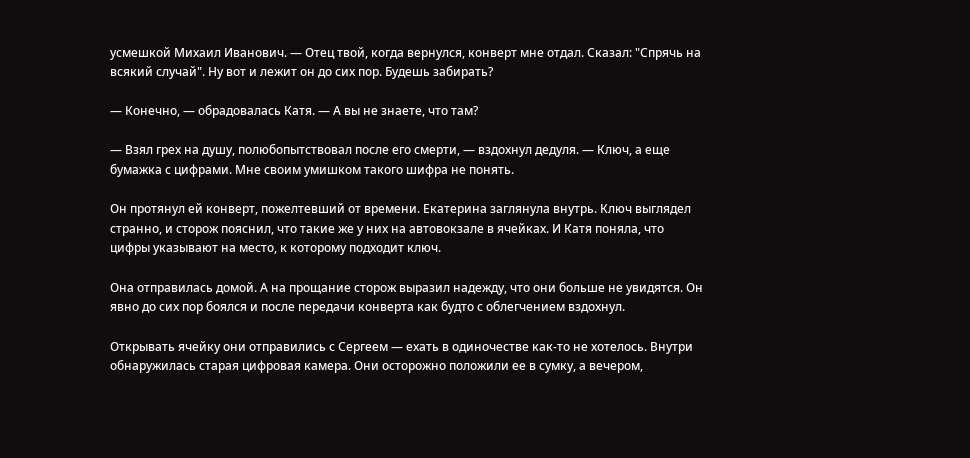усмешкой Михаил Иванович. — Отец твой, когда вернулся, конверт мне отдал. Сказал: "Спрячь на всякий случай". Ну вот и лежит он до сих пор. Будешь забирать?

— Конечно, — обрадовалась Катя. — А вы не знаете, что там?

— Взял грех на душу, полюбопытствовал после его смерти, — вздохнул дедуля. — Ключ, а еще бумажка с цифрами. Мне своим умишком такого шифра не понять.

Он протянул ей конверт, пожелтевший от времени. Екатерина заглянула внутрь. Ключ выглядел странно, и сторож пояснил, что такие же у них на автовокзале в ячейках. И Катя поняла, что цифры указывают на место, к которому подходит ключ.

Она отправилась домой. А на прощание сторож выразил надежду, что они больше не увидятся. Он явно до сих пор боялся и после передачи конверта как будто с облегчением вздохнул.

Открывать ячейку они отправились с Сергеем — ехать в одиночестве как-то не хотелось. Внутри обнаружилась старая цифровая камера. Они осторожно положили ее в сумку, а вечером,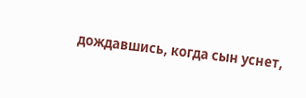дождавшись, когда сын уснет,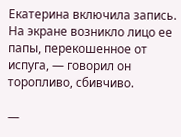Екатерина включила запись. На экране возникло лицо ее папы, перекошенное от испуга, — говорил он торопливо, сбивчиво.

—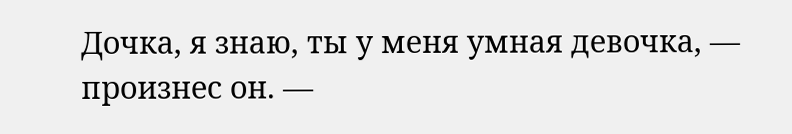Дочка, я знаю, ты у меня умная девочка, — произнес он. —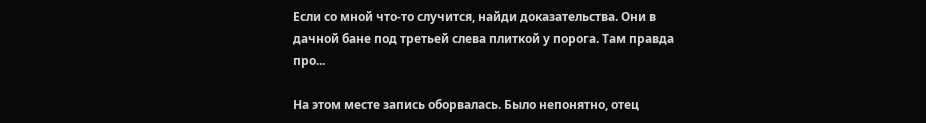Если со мной что-то случится, найди доказательства. Они в дачной бане под третьей слева плиткой у порога. Там правда про...

На этом месте запись оборвалась. Было непонятно, отец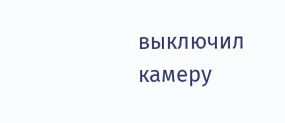выключил камеру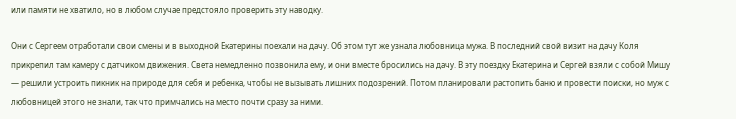или памяти не хватило, но в любом случае предстояло проверить эту наводку.

Они с Сергеем отработали свои смены и в выходной Екатерины поехали на дачу. Об этом тут же узнала любовница мужа. В последний свой визит на дачу Коля прикрепил там камеру с датчиком движения. Света немедленно позвонила ему, и они вместе бросились на дачу. В эту поездку Екатерина и Сергей взяли с собой Мишу — решили устроить пикник на природе для себя и ребенка, чтобы не вызывать лишних подозрений. Потом планировали растопить баню и провести поиски, но муж с любовницей этого не знали, так что примчались на место почти сразу за ними.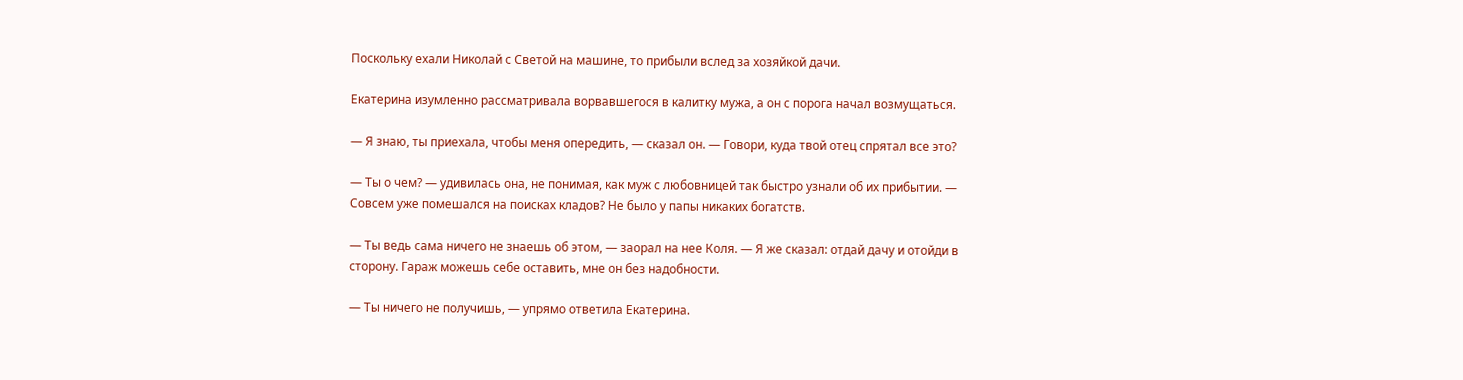Поскольку ехали Николай с Светой на машине, то прибыли вслед за хозяйкой дачи.

Екатерина изумленно рассматривала ворвавшегося в калитку мужа, а он с порога начал возмущаться.

— Я знаю, ты приехала, чтобы меня опередить, — сказал он. — Говори, куда твой отец спрятал все это?

— Ты о чем? — удивилась она, не понимая, как муж с любовницей так быстро узнали об их прибытии. — Совсем уже помешался на поисках кладов? Не было у папы никаких богатств.

— Ты ведь сама ничего не знаешь об этом, — заорал на нее Коля. — Я же сказал: отдай дачу и отойди в сторону. Гараж можешь себе оставить, мне он без надобности.

— Ты ничего не получишь, — упрямо ответила Екатерина.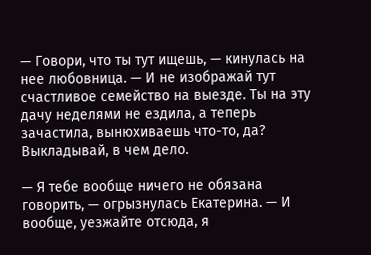— Говори, что ты тут ищешь, — кинулась на нее любовница. — И не изображай тут счастливое семейство на выезде. Ты на эту дачу неделями не ездила, а теперь зачастила, вынюхиваешь что-то, да? Выкладывай, в чем дело.

— Я тебе вообще ничего не обязана говорить, — огрызнулась Екатерина. — И вообще, уезжайте отсюда, я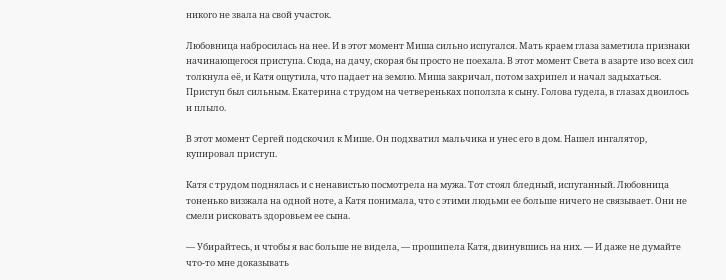никого не звала на свой участок.

Любовница набросилась на нее. И в этот момент Миша сильно испугался. Мать краем глаза заметила признаки начинающегося приступа. Сюда, на дачу, скорая бы просто не поехала. В этот момент Света в азарте изо всех сил толкнула её, и Катя ощутила, что падает на землю. Миша закричал, потом захрипел и начал задыхаться. Приступ был сильным. Екатерина с трудом на четвереньках поползла к сыну. Голова гудела, в глазах двоилось и плыло.

В этот момент Сергей подскочил к Мише. Он подхватил мальчика и унес его в дом. Нашел ингалятор, купировал приступ.

Катя с трудом поднялась и с ненавистью посмотрела на мужа. Тот стоял бледный, испуганный. Любовница тоненько визжала на одной ноте, а Катя понимала, что с этими людьми ее больше ничего не связывает. Они не смели рисковать здоровьем ее сына.

— Убирайтесь, и чтобы я вас больше не видела, — прошипела Катя, двинувшись на них. — И даже не думайте что-то мне доказывать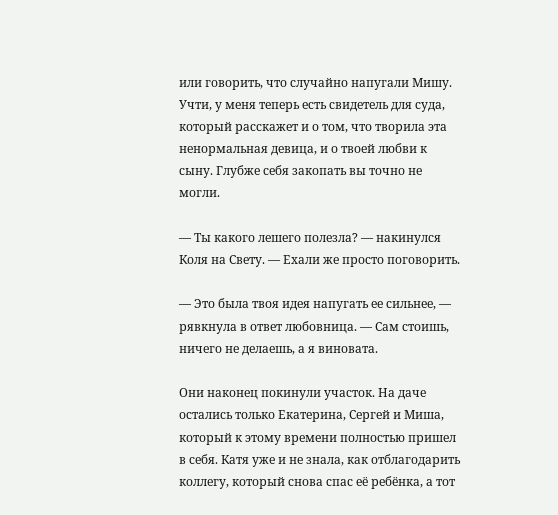или говорить, что случайно напугали Мишу. Учти, у меня теперь есть свидетель для суда, который расскажет и о том, что творила эта ненормальная девица, и о твоей любви к сыну. Глубже себя закопать вы точно не могли.

— Ты какого лешего полезла? — накинулся Коля на Свету. — Ехали же просто поговорить.

— Это была твоя идея напугать ее сильнее, — рявкнула в ответ любовница. — Сам стоишь, ничего не делаешь, а я виновата.

Они наконец покинули участок. На даче остались только Екатерина, Сергей и Миша, который к этому времени полностью пришел в себя. Катя уже и не знала, как отблагодарить коллегу, который снова спас её ребёнка, а тот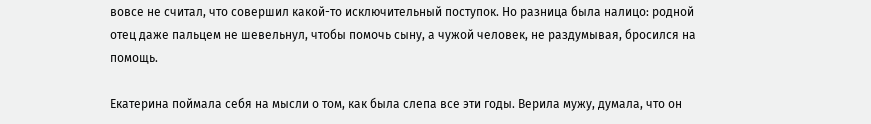вовсе не считал, что совершил какой-то исключительный поступок. Но разница была налицо: родной отец даже пальцем не шевельнул, чтобы помочь сыну, а чужой человек, не раздумывая, бросился на помощь.

Екатерина поймала себя на мысли о том, как была слепа все эти годы. Верила мужу, думала, что он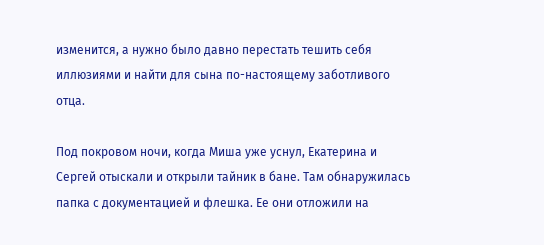изменится, а нужно было давно перестать тешить себя иллюзиями и найти для сына по-настоящему заботливого отца.

Под покровом ночи, когда Миша уже уснул, Екатерина и Сергей отыскали и открыли тайник в бане. Там обнаружилась папка с документацией и флешка. Ее они отложили на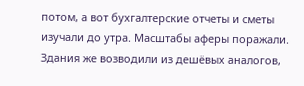потом, а вот бухгалтерские отчеты и сметы изучали до утра. Масштабы аферы поражали. Здания же возводили из дешёвых аналогов,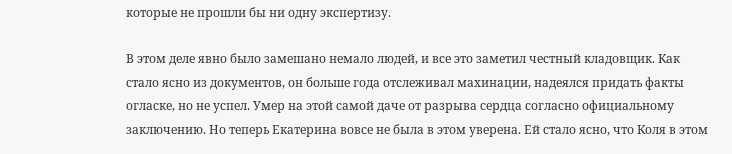которые не прошли бы ни одну экспертизу.

В этом деле явно было замешано немало людей, и все это заметил честный кладовщик. Как стало ясно из документов, он больше года отслеживал махинации, надеялся придать факты огласке, но не успел. Умер на этой самой даче от разрыва сердца согласно официальному заключению. Но теперь Екатерина вовсе не была в этом уверена. Ей стало ясно, что Коля в этом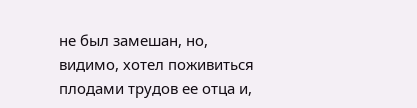не был замешан, но, видимо, хотел поживиться плодами трудов ее отца и,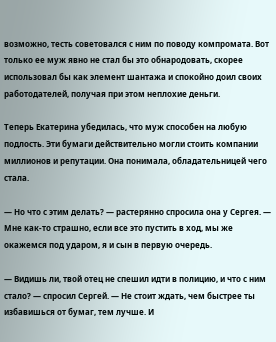возможно, тесть советовался с ним по поводу компромата. Вот только ее муж явно не стал бы это обнародовать, скорее использовал бы как элемент шантажа и спокойно доил своих работодателей, получая при этом неплохие деньги.

Теперь Екатерина убедилась, что муж способен на любую подлость. Эти бумаги действительно могли стоить компании миллионов и репутации. Она понимала, обладательницей чего стала.

— Но что с этим делать? — растерянно спросила она у Сергея. — Мне как-то страшно, если все это пустить в ход, мы же окажемся под ударом, я и сын в первую очередь.

— Видишь ли, твой отец не спешил идти в полицию, и что с ним стало? — спросил Сергей. — Не стоит ждать, чем быстрее ты избавишься от бумаг, тем лучше. И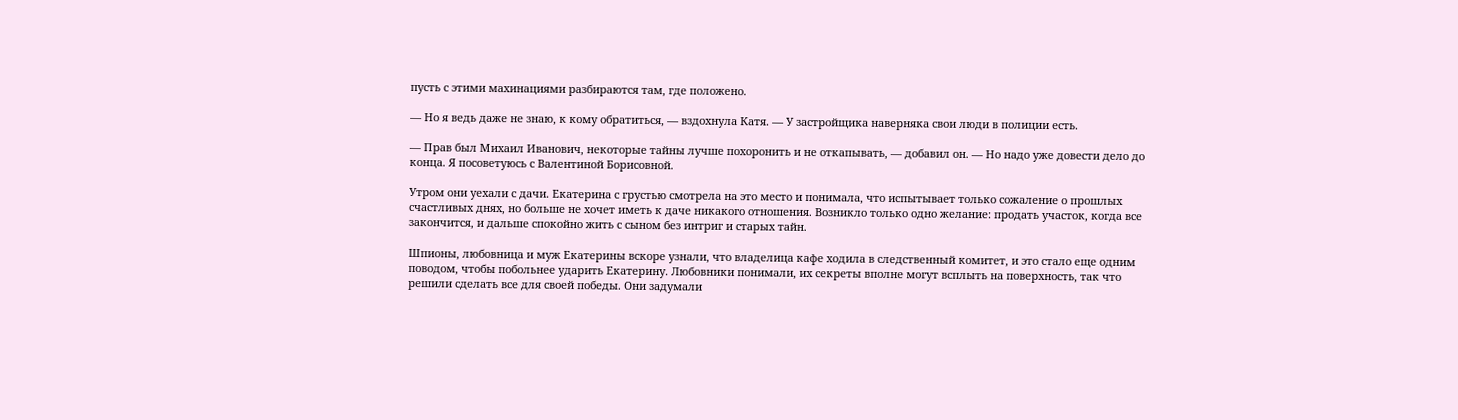пусть с этими махинациями разбираются там, где положено.

— Но я ведь даже не знаю, к кому обратиться, — вздохнула Катя. — У застройщика наверняка свои люди в полиции есть.

— Прав был Михаил Иванович, некоторые тайны лучше похоронить и не откапывать, — добавил он. — Но надо уже довести дело до конца. Я посоветуюсь с Валентиной Борисовной.

Утром они уехали с дачи. Екатерина с грустью смотрела на это место и понимала, что испытывает только сожаление о прошлых счастливых днях, но больше не хочет иметь к даче никакого отношения. Возникло только одно желание: продать участок, когда все закончится, и дальше спокойно жить с сыном без интриг и старых тайн.

Шпионы, любовница и муж Екатерины вскоре узнали, что владелица кафе ходила в следственный комитет, и это стало еще одним поводом, чтобы побольнее ударить Екатерину. Любовники понимали, их секреты вполне могут всплыть на поверхность, так что решили сделать все для своей победы. Они задумали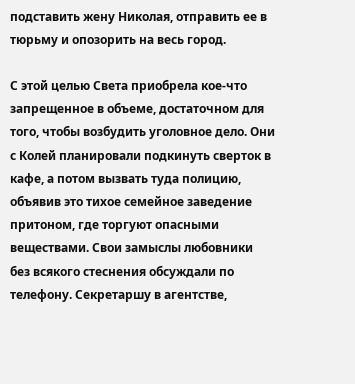подставить жену Николая, отправить ее в тюрьму и опозорить на весь город.

С этой целью Света приобрела кое-что запрещенное в объеме, достаточном для того, чтобы возбудить уголовное дело. Они с Колей планировали подкинуть сверток в кафе, а потом вызвать туда полицию, объявив это тихое семейное заведение притоном, где торгуют опасными веществами. Свои замыслы любовники без всякого стеснения обсуждали по телефону. Секретаршу в агентстве,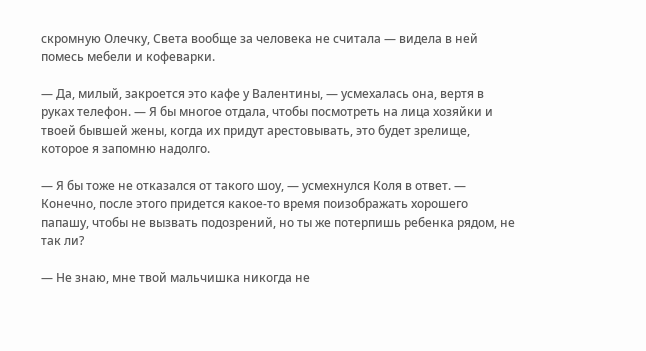скромную Олечку, Света вообще за человека не считала — видела в ней помесь мебели и кофеварки.

— Да, милый, закроется это кафе у Валентины, — усмехалась она, вертя в руках телефон. — Я бы многое отдала, чтобы посмотреть на лица хозяйки и твоей бывшей жены, когда их придут арестовывать, это будет зрелище, которое я запомню надолго.

— Я бы тоже не отказался от такого шоу, — усмехнулся Коля в ответ. — Конечно, после этого придется какое-то время поизображать хорошего папашу, чтобы не вызвать подозрений, но ты же потерпишь ребенка рядом, не так ли?

— Не знаю, мне твой мальчишка никогда не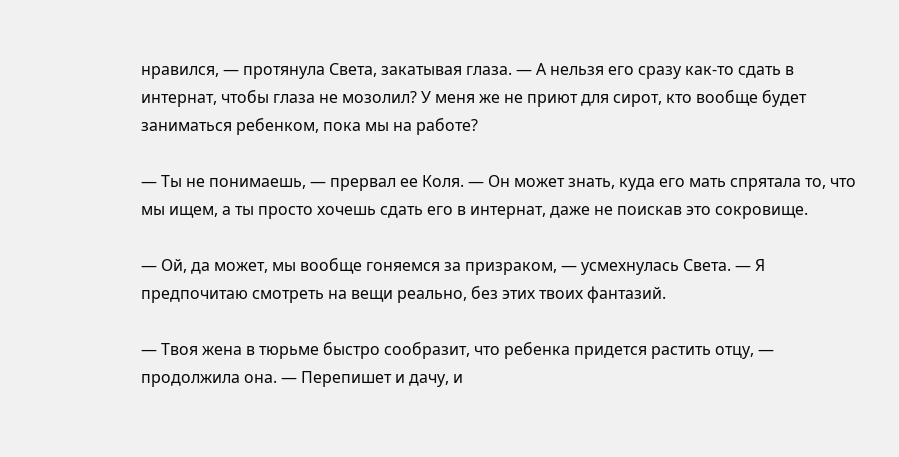нравился, — протянула Света, закатывая глаза. — А нельзя его сразу как-то сдать в интернат, чтобы глаза не мозолил? У меня же не приют для сирот, кто вообще будет заниматься ребенком, пока мы на работе?

— Ты не понимаешь, — прервал ее Коля. — Он может знать, куда его мать спрятала то, что мы ищем, а ты просто хочешь сдать его в интернат, даже не поискав это сокровище.

— Ой, да может, мы вообще гоняемся за призраком, — усмехнулась Света. — Я предпочитаю смотреть на вещи реально, без этих твоих фантазий.

— Твоя жена в тюрьме быстро сообразит, что ребенка придется растить отцу, — продолжила она. — Перепишет и дачу, и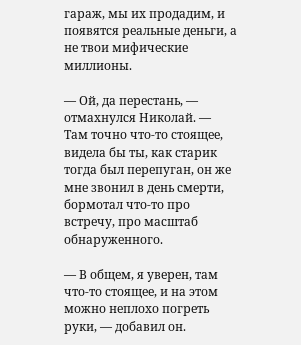гараж, мы их продадим, и появятся реальные деньги, а не твои мифические миллионы.

— Ой, да перестань, — отмахнулся Николай. — Там точно что-то стоящее, видела бы ты, как старик тогда был перепуган, он же мне звонил в день смерти, бормотал что-то про встречу, про масштаб обнаруженного.

— В общем, я уверен, там что-то стоящее, и на этом можно неплохо погреть руки, — добавил он.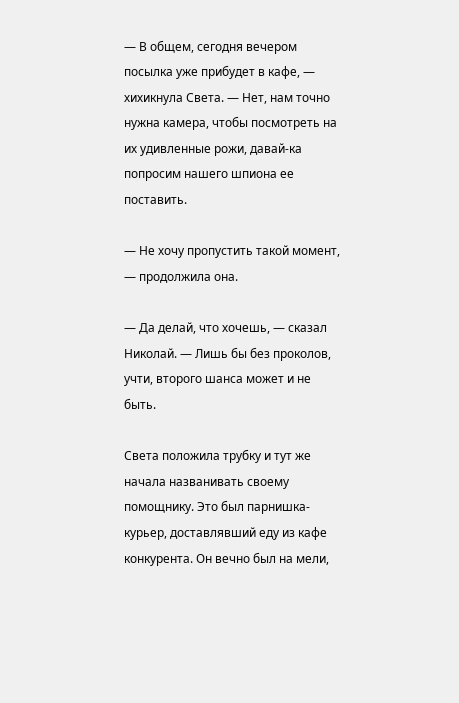— В общем, сегодня вечером посылка уже прибудет в кафе, — хихикнула Света. — Нет, нам точно нужна камера, чтобы посмотреть на их удивленные рожи, давай-ка попросим нашего шпиона ее поставить.

— Не хочу пропустить такой момент, — продолжила она.

— Да делай, что хочешь, — сказал Николай. — Лишь бы без проколов, учти, второго шанса может и не быть.

Света положила трубку и тут же начала названивать своему помощнику. Это был парнишка-курьер, доставлявший еду из кафе конкурента. Он вечно был на мели,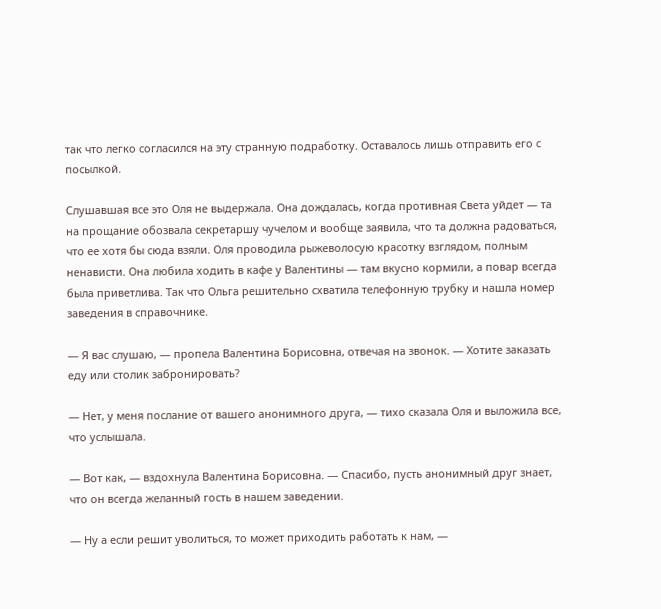так что легко согласился на эту странную подработку. Оставалось лишь отправить его с посылкой.

Слушавшая все это Оля не выдержала. Она дождалась, когда противная Света уйдет — та на прощание обозвала секретаршу чучелом и вообще заявила, что та должна радоваться, что ее хотя бы сюда взяли. Оля проводила рыжеволосую красотку взглядом, полным ненависти. Она любила ходить в кафе у Валентины — там вкусно кормили, а повар всегда была приветлива. Так что Ольга решительно схватила телефонную трубку и нашла номер заведения в справочнике.

— Я вас слушаю, — пропела Валентина Борисовна, отвечая на звонок. — Хотите заказать еду или столик забронировать?

— Нет, у меня послание от вашего анонимного друга, — тихо сказала Оля и выложила все, что услышала.

— Вот как, — вздохнула Валентина Борисовна. — Спасибо, пусть анонимный друг знает, что он всегда желанный гость в нашем заведении.

— Ну а если решит уволиться, то может приходить работать к нам, —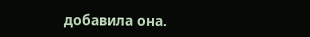добавила она.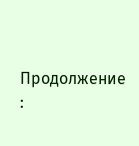Продолжение :